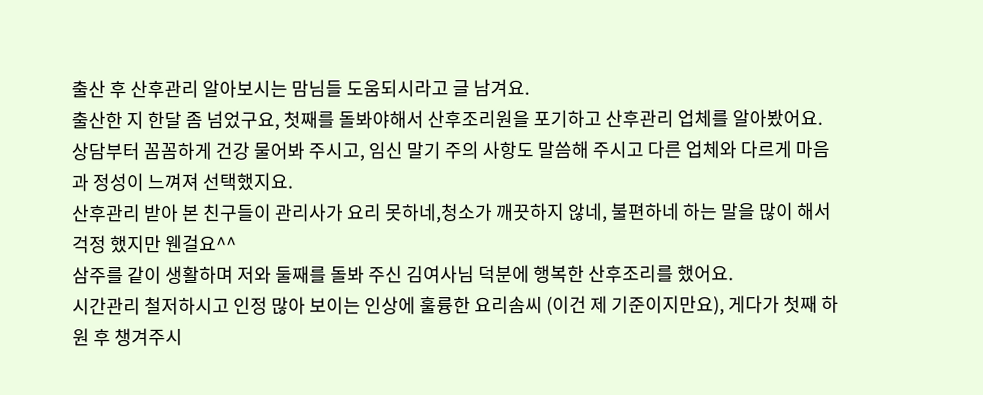출산 후 산후관리 알아보시는 맘님들 도움되시라고 글 남겨요.
출산한 지 한달 좀 넘었구요, 첫째를 돌봐야해서 산후조리원을 포기하고 산후관리 업체를 알아봤어요.
상담부터 꼼꼼하게 건강 물어봐 주시고, 임신 말기 주의 사항도 말씀해 주시고 다른 업체와 다르게 마음과 정성이 느껴져 선택했지요.
산후관리 받아 본 친구들이 관리사가 요리 못하네,청소가 깨끗하지 않네, 불편하네 하는 말을 많이 해서 걱정 했지만 웬걸요^^
삼주를 같이 생활하며 저와 둘째를 돌봐 주신 김여사님 덕분에 행복한 산후조리를 했어요.
시간관리 철저하시고 인정 많아 보이는 인상에 훌륭한 요리솜씨 (이건 제 기준이지만요), 게다가 첫째 하원 후 챙겨주시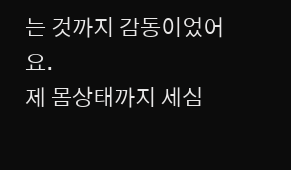는 것까지 감동이었어요.
제 몸상태까지 세심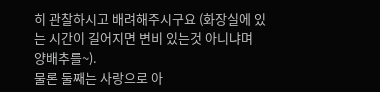히 관찰하시고 배려해주시구요 (화장실에 있는 시간이 길어지면 변비 있는것 아니냐며 양배추를~).
물론 둘째는 사랑으로 아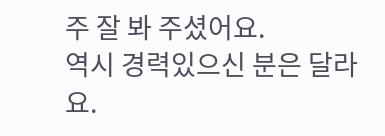주 잘 봐 주셨어요.
역시 경력있으신 분은 달라요.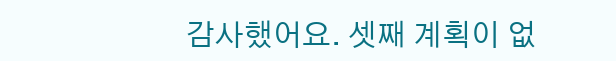감사했어요. 셋째 계획이 없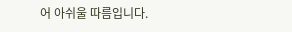어 아쉬울 따름입니다.